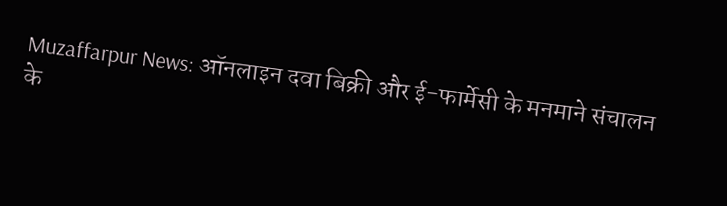Muzaffarpur News: ऑनलाइन दवा बिक्री और ई-फार्मेसी के मनमाने संचालन के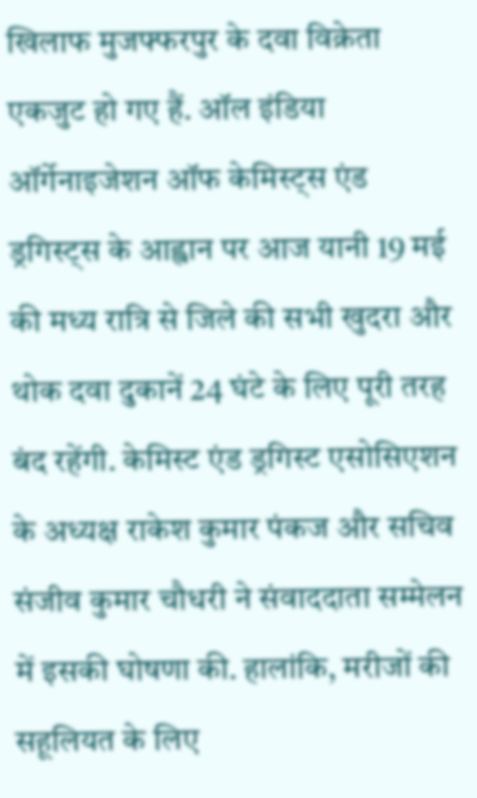खिलाफ मुजफ्फरपुर के दवा विक्रेता एकजुट हो गए हैं. ऑल इंडिया ऑर्गेनाइजेशन ऑफ केमिस्ट्स एंड ड्रगिस्ट्स के आह्वान पर आज यानी 19 मई की मध्य रात्रि से जिले की सभी खुदरा और थोक दवा दुकानें 24 घंटे के लिए पूरी तरह बंद रहेंगी. केमिस्ट एंड ड्रगिस्ट एसोसिएशन के अध्यक्ष राकेश कुमार पंकज और सचिव संजीव कुमार चौधरी ने संवाददाता सम्मेलन में इसकी घोषणा की. हालांकि, मरीजों की सहूलियत के लिए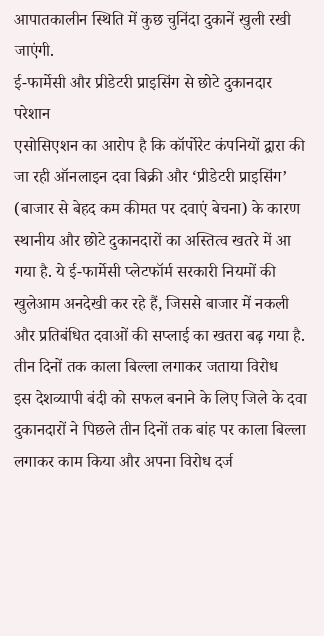आपातकालीन स्थिति में कुछ चुनिंदा दुकानें खुली रखी जाएंगी.
ई-फार्मेसी और प्रीडेटरी प्राइसिंग से छोटे दुकानदार परेशान
एसोसिएशन का आरोप है कि कॉर्पोरेट कंपनियों द्वारा की जा रही ऑनलाइन दवा बिक्री और ‘प्रीडेटरी प्राइसिंग’ (बाजार से बेहद कम कीमत पर दवाएं बेचना) के कारण स्थानीय और छोटे दुकानदारों का अस्तित्व खतरे में आ गया है. ये ई-फार्मेसी प्लेटफॉर्म सरकारी नियमों की खुलेआम अनदेखी कर रहे हैं, जिससे बाजार में नकली और प्रतिबंधित दवाओं की सप्लाई का खतरा बढ़ गया है.
तीन दिनों तक काला बिल्ला लगाकर जताया विरोध
इस देशव्यापी बंदी को सफल बनाने के लिए जिले के दवा दुकानदारों ने पिछले तीन दिनों तक बांह पर काला बिल्ला लगाकर काम किया और अपना विरोध दर्ज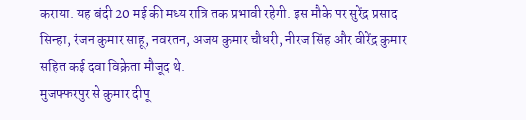कराया. यह बंदी 20 मई की मध्य रात्रि तक प्रभावी रहेगी. इस मौके पर सुरेंद्र प्रसाद सिन्हा, रंजन कुमार साहू, नवरतन, अजय कुमार चौधरी, नीरज सिंह और वीरेंद्र कुमार सहित कई दवा विक्रेता मौजूद थे.
मुजफ्फरपुर से कुमार दीपू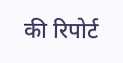की रिपोर्ट